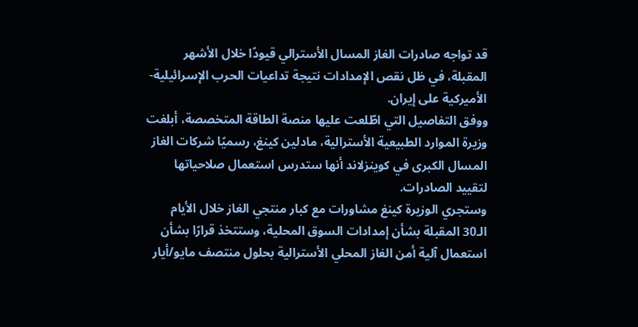قد تواجه صادرات الغاز المسال الأسترالي قيودًا خلال الأشهر المقبلة، في ظل نقص الإمدادات نتيجة تداعيات الحرب الإسرائيلية-الأميركية على إيران.
ووفق التفاصيل التي اطّلعت عليها منصة الطاقة المتخصصة، أبلغت وزيرة الموارد الطبيعية الأسترالية، مادلين كينغ، رسميًا شركات الغاز المسال الكبرى في كوينزلاند أنها ستدرس استعمال صلاحياتها لتقييد الصادرات.
وستجري الوزيرة كينغ مشاورات مع كبار منتجي الغاز خلال الأيام الـ30 المقبلة بشأن إمدادات السوق المحلية، وستتخذ قرارًا بشأن استعمال آلية أمن الغاز المحلي الأسترالية بحلول منتصف مايو/أيار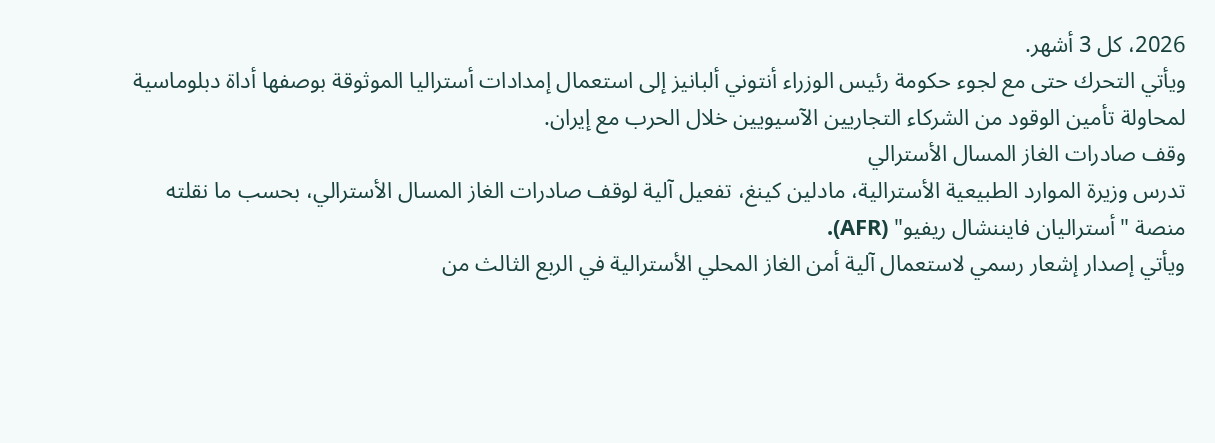2026، كل 3 أشهر.
ويأتي التحرك حتى مع لجوء حكومة رئيس الوزراء أنتوني ألبانيز إلى استعمال إمدادات أستراليا الموثوقة بوصفها أداة دبلوماسية لمحاولة تأمين الوقود من الشركاء التجاريين الآسيويين خلال الحرب مع إيران.
وقف صادرات الغاز المسال الأسترالي
تدرس وزيرة الموارد الطبيعية الأسترالية، مادلين كينغ، تفعيل آلية لوقف صادرات الغاز المسال الأسترالي، بحسب ما نقلته منصة "أستراليان فايننشال ريفيو" (AFR).
ويأتي إصدار إشعار رسمي لاستعمال آلية أمن الغاز المحلي الأسترالية في الربع الثالث من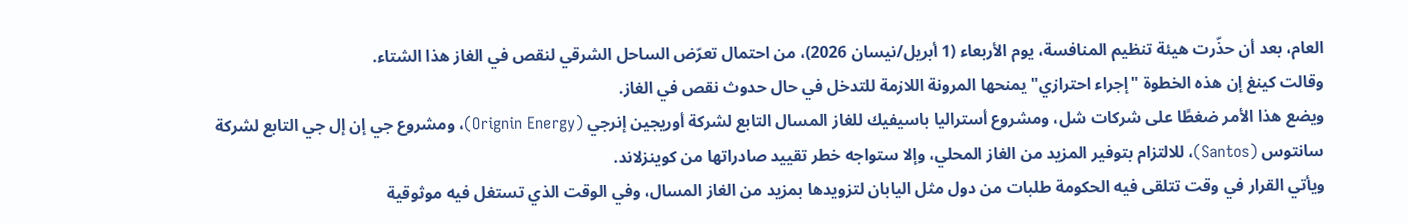العام، بعد أن حذّرت هيئة تنظيم المنافسة، يوم الأربعاء (1 أبريل/نيسان 2026)، من احتمال تعرّض الساحل الشرقي لنقص في الغاز هذا الشتاء.
وقالت كينغ إن هذه الخطوة "إجراء احترازي" يمنحها المرونة اللازمة للتدخل في حال حدوث نقص في الغاز.
ويضع هذا الأمر ضغطًا على شركات شل، ومشروع أستراليا باسيفيك للغاز المسال التابع لشركة أوريجين إنرجي (Orignin Energy)، ومشروع جي إن إل جي التابع لشركة سانتوس (Santos)، للالتزام بتوفير المزيد من الغاز المحلي، وإلا ستواجه خطر تقييد صادراتها من كوينزلاند.
ويأتي القرار في وقت تتلقى فيه الحكومة طلبات من دول مثل اليابان لتزويدها بمزيد من الغاز المسال، وفي الوقت الذي تستغل فيه موثوقية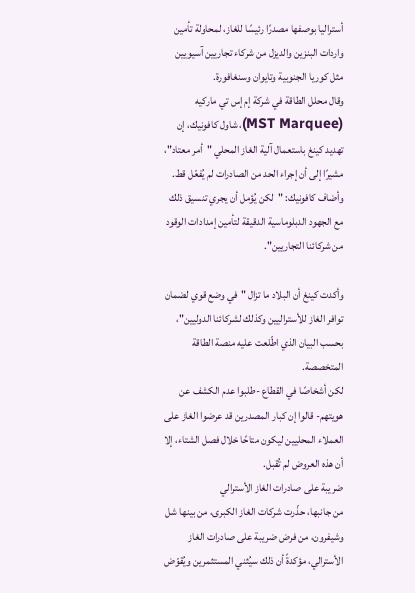أستراليا بوصفها مصدرًا رئيسًا للغاز، لمحاولة تأمين واردات البنزين والديزل من شركاء تجاريين آسيويين مثل كوريا الجنوبية وتايوان وسنغافورة.
وقال محلل الطاقة في شركة إم إس تي ماركيه (MST Marquee)، شاول كافونيك، إن تهديد كينغ باستعمال آلية الغاز المحلي "أمر معتاد"، مشيرًا إلى أن إجراء الحد من الصادرات لم يُفعّل قط.
وأضاف كافونيك: "لكن يُؤمل أن يجري تنسيق ذلك مع الجهود الدبلوماسية الدقيقة لتأمين إمدادات الوقود من شركائنا التجاريين".

وأكدت كينغ أن البلاد ما تزال "في وضع قوي لضمان توافر الغاز للأستراليين وكذلك لشركائنا الدوليين"، بحسب البيان الذي اطّلعت عليه منصة الطاقة المتخصصة.
لكن أشخاصًا في القطاع -طلبوا عدم الكشف عن هويتهم- قالوا إن كبار المصدرين قد عرضوا الغاز على العملاء المحليين ليكون متاحًا خلال فصل الشتاء، إلا أن هذه العروض لم تُقبل.
ضريبة على صادرات الغاز الأسترالي
من جانبها، حذّرت شركات الغاز الكبرى، من بينها شل وشيفرون، من فرض ضريبة على صادرات الغاز الأسترالي، مؤكدةً أن ذلك سيُثني المستثمرين ويُقوّض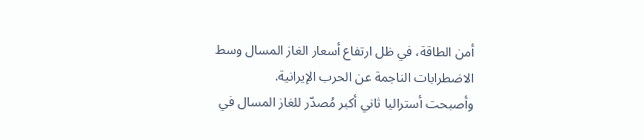أمن الطاقة، في ظل ارتفاع أسعار الغاز المسال وسط الاضطرابات الناجمة عن الحرب الإيرانية.
وأصبحت أستراليا ثاني أكبر مُصدّر للغاز المسال في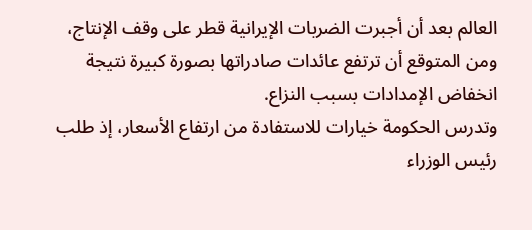العالم بعد أن أجبرت الضربات الإيرانية قطر على وقف الإنتاج، ومن المتوقع أن ترتفع عائدات صادراتها بصورة كبيرة نتيجة انخفاض الإمدادات بسبب النزاع.
وتدرس الحكومة خيارات للاستفادة من ارتفاع الأسعار، إذ طلب رئيس الوزراء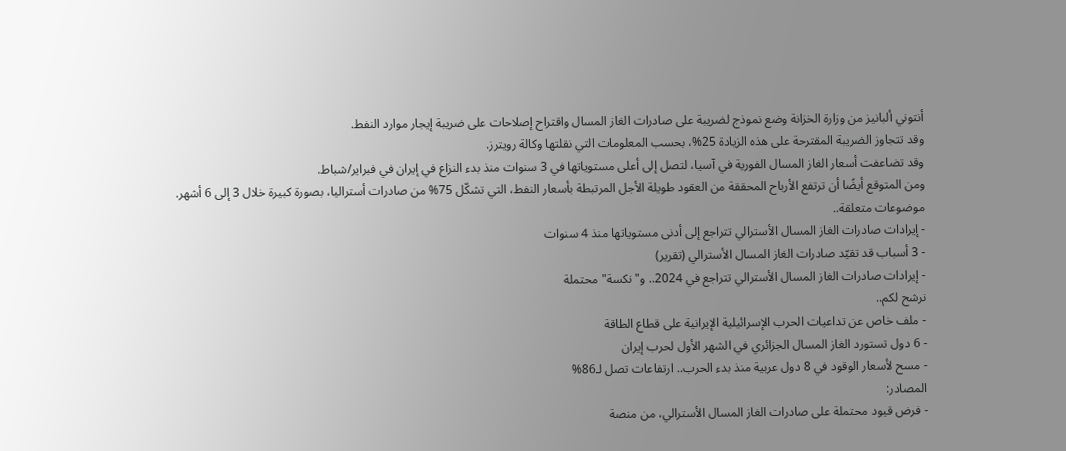أنتوني ألبانيز من وزارة الخزانة وضع نموذج لضريبة على صادرات الغاز المسال واقتراح إصلاحات على ضريبة إيجار موارد النفط.
وقد تتجاوز الضريبة المقترحة على هذه الزيادة 25%، بحسب المعلومات التي نقلتها وكالة رويترز.
وقد تضاعفت أسعار الغاز المسال الفورية في آسيا، لتصل إلى أعلى مستوياتها في 3 سنوات منذ بدء النزاع في إيران في فبراير/شباط.
ومن المتوقع أيضًا أن ترتفع الأرباح المحققة من العقود طويلة الأجل المرتبطة بأسعار النفط، التي تشكّل 75% من صادرات أستراليا، بصورة كبيرة خلال 3 إلى 6 أشهر.
موضوعات متعلقة..
- إيرادات صادرات الغاز المسال الأسترالي تتراجع إلى أدنى مستوياتها منذ 4 سنوات
- 3 أسباب قد تقيّد صادرات الغاز المسال الأسترالي (تقرير)
- إيرادات صادرات الغاز المسال الأسترالي تتراجع في 2024.. و"نكسة" محتملة
نرشح لكم..
- ملف خاص عن تداعيات الحرب الإسرائيلية الإيرانية على قطاع الطاقة
- 6 دول تستورد الغاز المسال الجزائري في الشهر الأول لحرب إيران
- مسح لأسعار الوقود في 8 دول عربية منذ بدء الحرب.. ارتفاعات تصل لـ86%
المصادر:
- فرض قيود محتملة على صادرات الغاز المسال الأسترالي، من منصة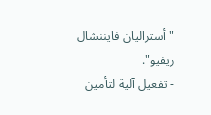"أستراليان فايننشال ريفيو".
- تفعيل آلية لتأمين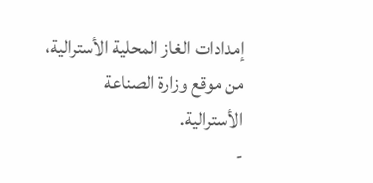إمدادات الغاز المحلية الأسترالية، من موقع وزارة الصناعة الأسترالية.
-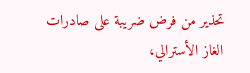تحذير من فرض ضريبة على صادرات الغاز الأسترالي،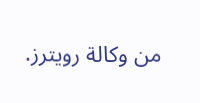من وكالة رويترز.